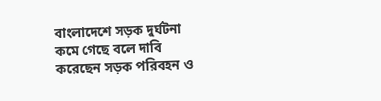বাংলাদেশে সড়ক দুর্ঘটনা কমে গেছে বলে দাবি করেছেন সড়ক পরিবহন ও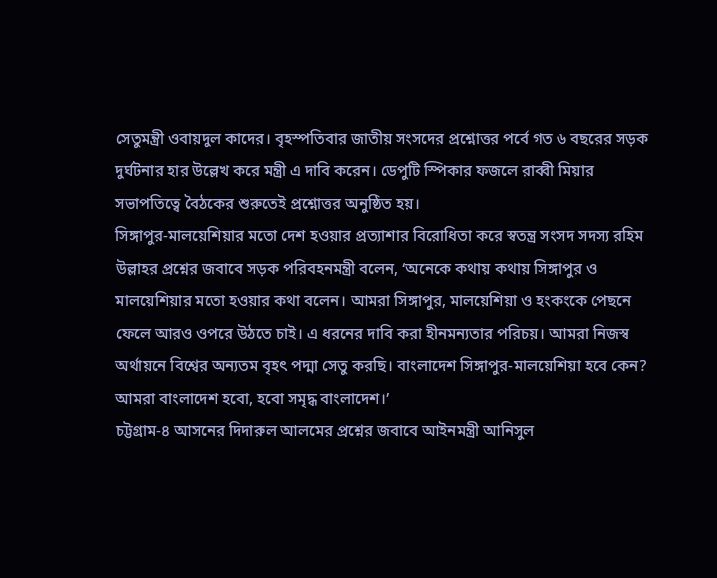সেতুমন্ত্রী ওবায়দুল কাদের। বৃহস্পতিবার জাতীয় সংসদের প্রশ্নোত্তর পর্বে গত ৬ বছরের সড়ক দুর্ঘটনার হার উল্লেখ করে মন্ত্রী এ দাবি করেন। ডেপুটি স্পিকার ফজলে রাব্বী মিয়ার সভাপতিত্বে বৈঠকের শুরুতেই প্রশ্নোত্তর অনুষ্ঠিত হয়।
সিঙ্গাপুর-মালয়েশিয়ার মতো দেশ হওয়ার প্রত্যাশার বিরোধিতা করে স্বতন্ত্র সংসদ সদস্য রহিম উল্লাহর প্রশ্নের জবাবে সড়ক পরিবহনমন্ত্রী বলেন, ‘অনেকে কথায় কথায় সিঙ্গাপুর ও মালয়েশিয়ার মতো হওয়ার কথা বলেন। আমরা সিঙ্গাপুর, মালয়েশিয়া ও হংকংকে পেছনে ফেলে আরও ওপরে উঠতে চাই। এ ধরনের দাবি করা হীনমন্যতার পরিচয়। আমরা নিজস্ব অর্থায়নে বিশ্বের অন্যতম বৃহৎ পদ্মা সেতু করছি। বাংলাদেশ সিঙ্গাপুর-মালয়েশিয়া হবে কেন? আমরা বাংলাদেশ হবো, হবো সমৃদ্ধ বাংলাদেশ।’
চট্টগ্রাম-৪ আসনের দিদারুল আলমের প্রশ্নের জবাবে আইনমন্ত্রী আনিসুল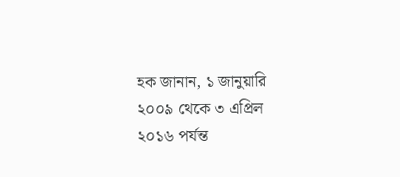হক জানান, ১ জানুয়ারি ২০০৯ থেকে ৩ এপ্রিল ২০১৬ পর্যন্ত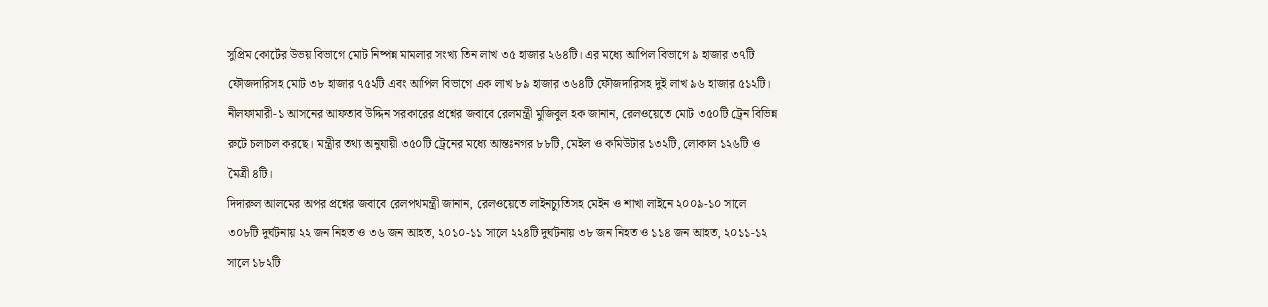সুপ্রিম কোর্টের উভয় বিভাগে মোট নিষ্পন্ন মামলার সংখ্য তিন লাখ ৩৫ হাজার ২৬৪টি। এর মধ্যে আপিল বিভাগে ৯ হাজার ৩৭টি ফৌজদারিসহ মোট ৩৮ হাজার ৭৫২টি এবং আপিল বিভাগে এক লাখ ৮৯ হাজার ৩৬৪টি ফৌজদারিসহ দুই লাখ ৯৬ হাজার ৫১২টি।
নীলফামারী-১ আসনের আফতাব উদ্দিন সরকারের প্রশ্নের জবাবে রেলমন্ত্রী মুজিবুল হক জানান, রেলওয়েতে মোট ৩৫০টি ট্রেন বিভিন্ন রুটে চলাচল করছে। মন্ত্রীর তথ্য অনুযায়ী ৩৫০টি ট্রেনের মধ্যে আন্তঃনগর ৮৮টি, মেইল ও কমিউটার ১৩২টি, লোকাল ১২৬টি ও মৈত্রী ৪টি।
দিদারুল আলমের অপর প্রশ্নের জবাবে রেলপথমন্ত্রী জানান, রেলওয়েতে লাইনচ্যুতিসহ মেইন ও শাখা লাইনে ২০০৯-১০ সালে ৩০৮টি দুর্ঘটনায় ২২ জন নিহত ও ৩৬ জন আহত, ২০১০-১১ সালে ২২৪টি দুর্ঘটনায় ৩৮ জন নিহত ও ১১৪ জন আহত, ২০১১-১২ সালে ১৮২টি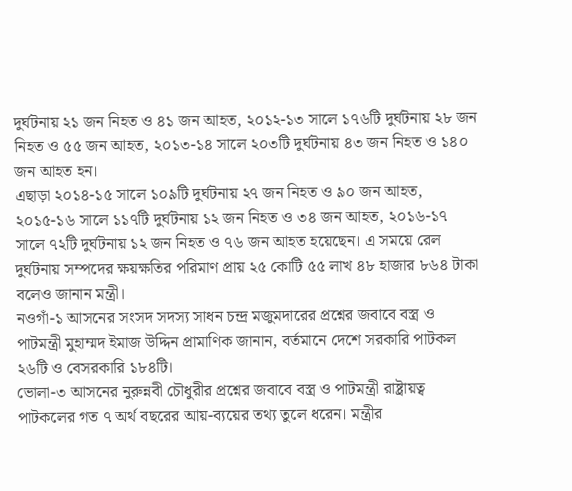দুর্ঘটনায় ২১ জন নিহত ও ৪১ জন আহত, ২০১২-১৩ সালে ১৭৬টি দুর্ঘটনায় ২৮ জন নিহত ও ৫৫ জন আহত, ২০১৩-১৪ সালে ২০৩টি দুর্ঘটনায় ৪৩ জন নিহত ও ১৪০ জন আহত হন।
এছাড়া ২০১৪-১৫ সালে ১০৯টি দুর্ঘটনায় ২৭ জন নিহত ও ৯০ জন আহত, ২০১৫-১৬ সালে ১১৭টি দুর্ঘটনায় ১২ জন নিহত ও ৩৪ জন আহত, ২০১৬-১৭ সালে ৭২টি দুর্ঘটনায় ১২ জন নিহত ও ৭৬ জন আহত হয়েছেন। এ সময়ে রেল দুর্ঘটনায় সম্পদের ক্ষয়ক্ষতির পরিমাণ প্রায় ২৫ কোটি ৫৫ লাখ ৪৮ হাজার ৮৬৪ টাকা বলেও জানান মন্ত্রী।
নওগাঁ-১ আসনের সংসদ সদস্য সাধন চন্দ্র মজুমদারের প্রশ্নের জবাবে বস্ত্র ও পাটমন্ত্রী মুহাম্মদ ইমাজ উদ্দিন প্রামাণিক জানান, বর্তমানে দেশে সরকারি পাটকল ২৬টি ও বেসরকারি ১৮৪টি।
ভোলা-৩ আসনের নুরুন্নবী চৌধুরীর প্রশ্নের জবাবে বস্ত্র ও পাটমন্ত্রী রাষ্ট্রায়ত্ব পাটকলের গত ৭ অর্থ বছরের আয়-ব্যয়ের তথ্য তুলে ধরেন। মন্ত্রীর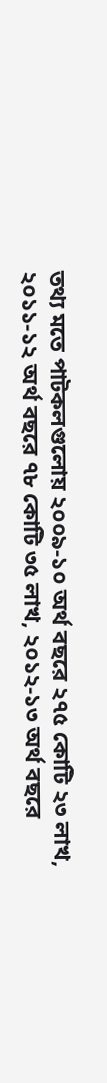তথ্য মতে পাটকলগুলোয় ২০০৯-১০ অর্থ বছরে ২৭৫ কোটি ২৩ লাখ, ২০১১-১২ অর্থ বছরে ৭৮ কোটি ৩৫ লাখ, ২০১২-১৩ অর্থ বছরে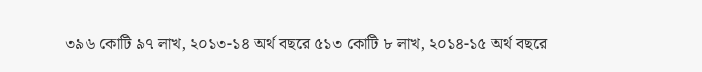৩৯৬ কোটি ৯৭ লাখ, ২০১৩-১৪ অর্থ বছরে ৫১৩ কোটি ৮ লাখ, ২০১৪-১৫ অর্থ বছরে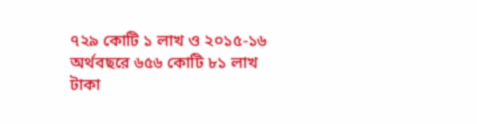৭২৯ কোটি ১ লাখ ও ২০১৫-১৬ অর্থবছরে ৬৫৬ কোটি ৮১ লাখ টাকা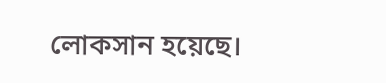লোকসান হয়েছে।